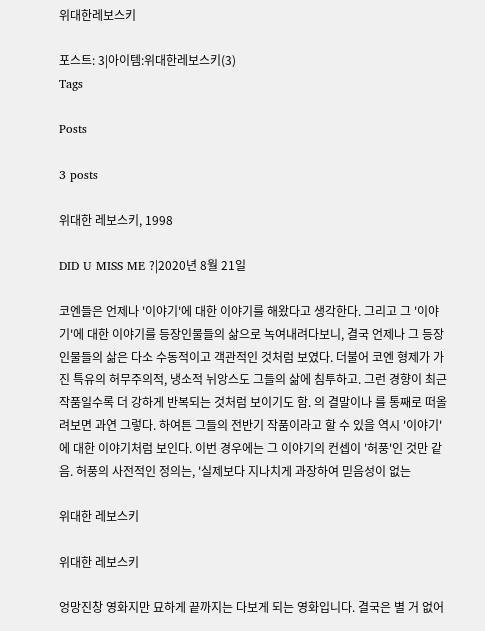위대한레보스키

포스트: 3|아이템:위대한레보스키(3)
Tags

Posts

3 posts

위대한 레보스키, 1998

DID U MISS ME ?|2020년 8월 21일

코엔들은 언제나 '이야기'에 대한 이야기를 해왔다고 생각한다. 그리고 그 '이야기'에 대한 이야기를 등장인물들의 삶으로 녹여내려다보니, 결국 언제나 그 등장인물들의 삶은 다소 수동적이고 객관적인 것처럼 보였다. 더불어 코엔 형제가 가진 특유의 허무주의적, 냉소적 뉘앙스도 그들의 삶에 침투하고. 그런 경향이 최근 작품일수록 더 강하게 반복되는 것처럼 보이기도 함. 의 결말이나 를 통째로 떠올려보면 과연 그렇다. 하여튼 그들의 전반기 작품이라고 할 수 있을 역시 '이야기'에 대한 이야기처럼 보인다. 이번 경우에는 그 이야기의 컨셉이 '허풍'인 것만 같음. 허풍의 사전적인 정의는, '실제보다 지나치게 과장하여 믿음성이 없는

위대한 레보스키

위대한 레보스키

엉망진창 영화지만 묘하게 끝까지는 다보게 되는 영화입니다. 결국은 별 거 없어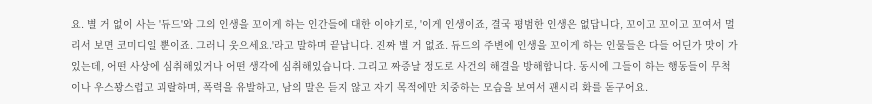요. 별 거 없이 사는 '듀드'와 그의 인생을 꼬이게 하는 인간들에 대한 이야기로, '이게 인생이죠, 결국 평범한 인생은 없답니다, 꼬이고 꼬이고 꼬여서 멀리서 보면 코미디일 뿐이죠. 그러니 웃으세요.'라고 말하며 끝납니다. 진짜 별 거 없죠. 듀드의 주변에 인생을 꼬이게 하는 인물들은 다들 어딘가 맛이 가 있는데, 어떤 사상에 심취해있거나 어떤 생각에 심취해있습니다. 그리고 짜증날 정도로 사건의 해결을 방해합니다. 동시에 그들이 하는 행동들이 무척이나 우스꽝스럽고 괴랄하며, 폭력을 유발하고, 남의 말은 듣지 않고 자기 목적에만 치중하는 모습을 보여서 괜시리 화를 돋구어요.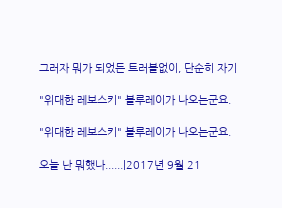그러자 뭐가 되었든 트러블없이, 단순히 자기

"위대한 레보스키" 블루레이가 나오는군요.

"위대한 레보스키" 블루레이가 나오는군요.

오늘 난 뭐했나......|2017년 9월 21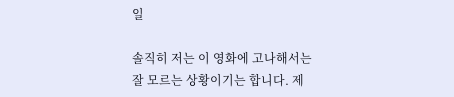일

솔직히 저는 이 영화에 고나해서는 잘 모르는 상황이기는 합니다. 제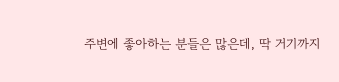주변에 좋아하는 분들은 많은데, 딱 거기까지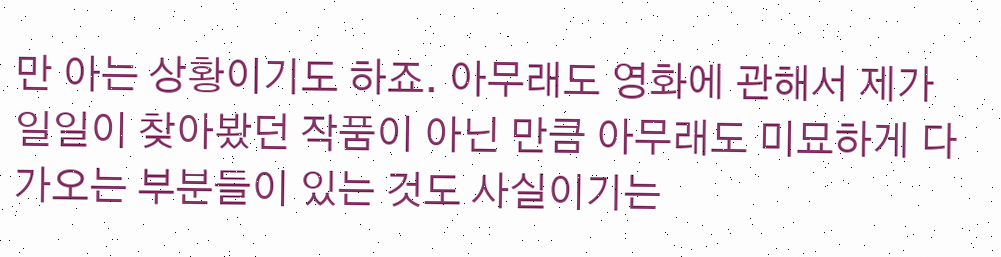만 아는 상황이기도 하죠. 아무래도 영화에 관해서 제가 일일이 찾아봤던 작품이 아닌 만큼 아무래도 미묘하게 다가오는 부분들이 있는 것도 사실이기는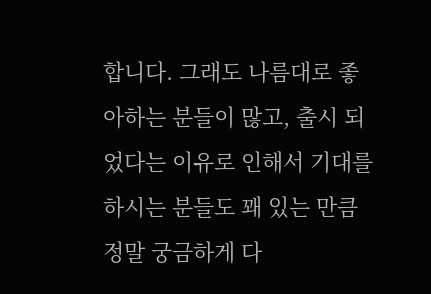합니다. 그래도 나름대로 좋아하는 분들이 많고, 출시 되었다는 이유로 인해서 기대를 하시는 분들도 꽤 있는 만큼 정말 궁금하게 다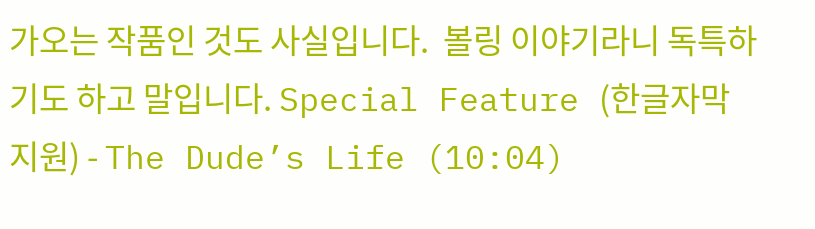가오는 작품인 것도 사실입니다.  볼링 이야기라니 독특하기도 하고 말입니다. Special Feature (한글자막 지원) - The Dude’s Life (10:04)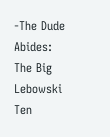-The Dude Abides: The Big Lebowski Ten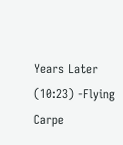Years Later (10:23) -Flying Carpe